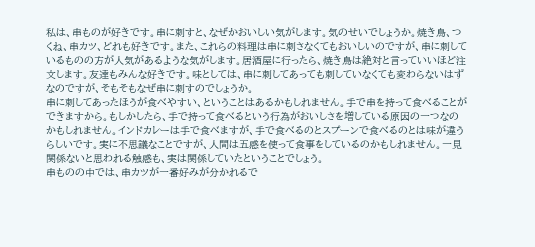私は、串ものが好きです。串に刺すと、なぜかおいしい気がします。気のせいでしょうか。焼き鳥、つくね、串カツ、どれも好きです。また、これらの料理は串に刺さなくてもおいしいのですが、串に刺しているものの方が人気があるような気がします。居酒屋に行ったら、焼き鳥は絶対と言っていいほど注文します。友達もみんな好きです。味としては、串に刺してあっても刺していなくても変わらないはずなのですが、そもそもなぜ串に刺すのでしょうか。
串に刺してあったほうが食べやすい、ということはあるかもしれません。手で串を持って食べることができますから。もしかしたら、手で持って食べるという行為がおいしさを増している原因の一つなのかもしれません。インドカレーは手で食べますが、手で食べるのとスプーンで食べるのとは味が違うらしいです。実に不思議なことですが、人間は五感を使って食事をしているのかもしれません。一見関係ないと思われる触感も、実は関係していたということでしょう。
串ものの中では、串カツが一番好みが分かれるで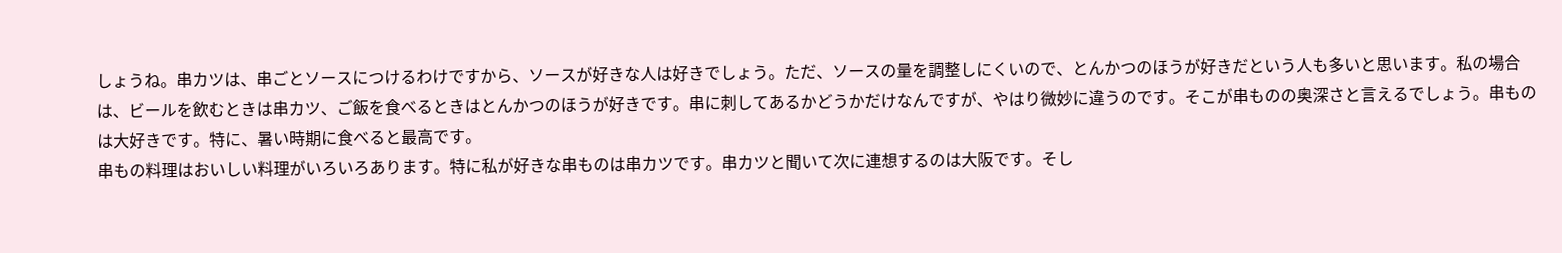しょうね。串カツは、串ごとソースにつけるわけですから、ソースが好きな人は好きでしょう。ただ、ソースの量を調整しにくいので、とんかつのほうが好きだという人も多いと思います。私の場合は、ビールを飲むときは串カツ、ご飯を食べるときはとんかつのほうが好きです。串に刺してあるかどうかだけなんですが、やはり微妙に違うのです。そこが串ものの奥深さと言えるでしょう。串ものは大好きです。特に、暑い時期に食べると最高です。
串もの料理はおいしい料理がいろいろあります。特に私が好きな串ものは串カツです。串カツと聞いて次に連想するのは大阪です。そし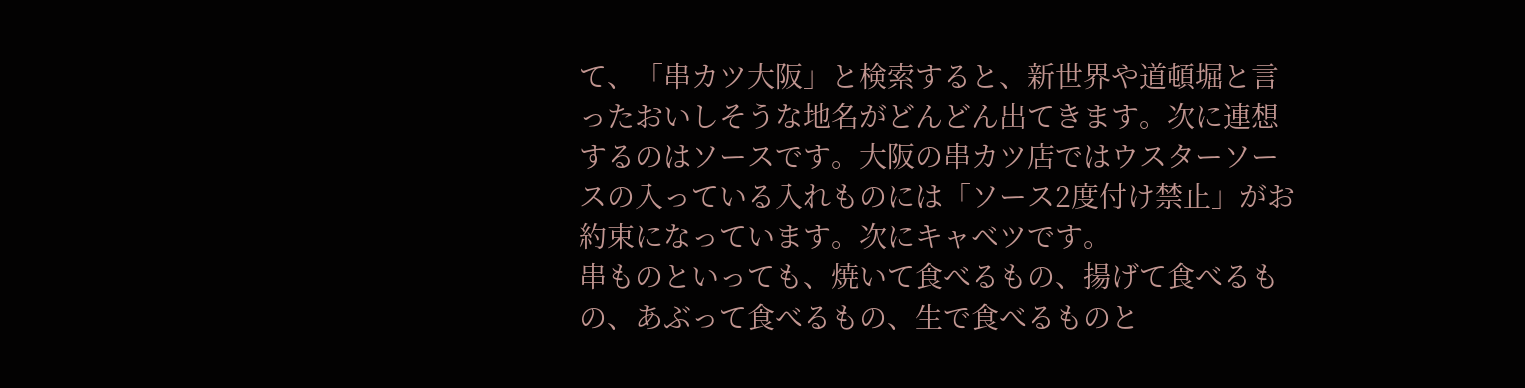て、「串カツ大阪」と検索すると、新世界や道頓堀と言ったおいしそうな地名がどんどん出てきます。次に連想するのはソースです。大阪の串カツ店ではウスターソースの入っている入れものには「ソース2度付け禁止」がお約束になっています。次にキャベツです。
串ものといっても、焼いて食べるもの、揚げて食べるもの、あぶって食べるもの、生で食べるものと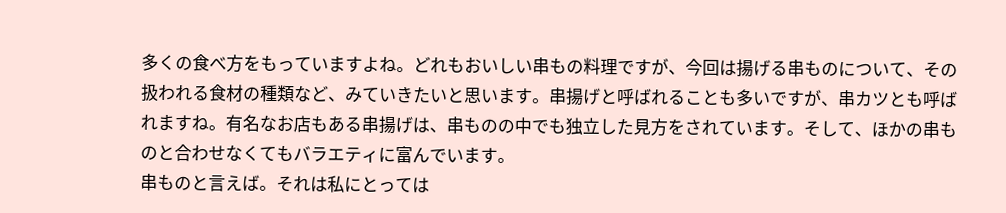多くの食べ方をもっていますよね。どれもおいしい串もの料理ですが、今回は揚げる串ものについて、その扱われる食材の種類など、みていきたいと思います。串揚げと呼ばれることも多いですが、串カツとも呼ばれますね。有名なお店もある串揚げは、串ものの中でも独立した見方をされています。そして、ほかの串ものと合わせなくてもバラエティに富んでいます。
串ものと言えば。それは私にとっては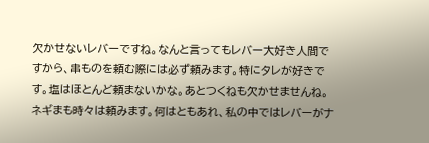欠かせないレバーですね。なんと言ってもレバー大好き人間ですから、串ものを頼む際には必ず頼みます。特にタレが好きです。塩はほとんど頼まないかな。あとつくねも欠かせませんね。ネギまも時々は頼みます。何はともあれ、私の中ではレバーがナ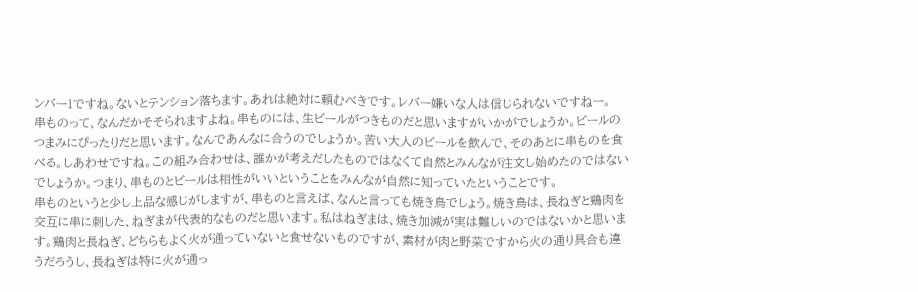ンバー1ですね。ないとテンション落ちます。あれは絶対に頼むべきです。レバー嫌いな人は信じられないですねー。
串ものって、なんだかそそられますよね。串ものには、生ビールがつきものだと思いますがいかがでしょうか。ビールのつまみにぴったりだと思います。なんであんなに合うのでしょうか。苦い大人のビールを飲んで、そのあとに串ものを食べる。しあわせですね。この組み合わせは、誰かが考えだしたものではなくて自然とみんなが注文し始めたのではないでしょうか。つまり、串ものとビールは相性がいいということをみんなが自然に知っていたということです。
串ものというと少し上品な感じがしますが、串ものと言えば、なんと言っても焼き鳥でしょう。焼き鳥は、長ねぎと鶏肉を交互に串に刺した、ねぎまが代表的なものだと思います。私はねぎまは、焼き加減が実は難しいのではないかと思います。鶏肉と長ねぎ、どちらもよく火が通っていないと食せないものですが、素材が肉と野菜ですから火の通り具合も違うだろうし、長ねぎは特に火が通っ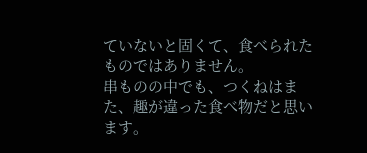ていないと固くて、食べられたものではありません。
串ものの中でも、つくねはまた、趣が違った食べ物だと思います。